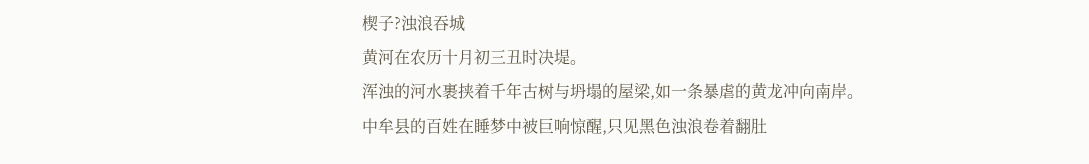楔子?浊浪吞城
黄河在农历十月初三丑时决堤。
浑浊的河水裹挟着千年古树与坍塌的屋梁,如一条暴虐的黄龙冲向南岸。中牟县的百姓在睡梦中被巨响惊醒,只见黑色浊浪卷着翻肚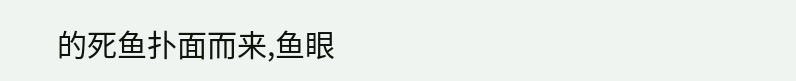的死鱼扑面而来,鱼眼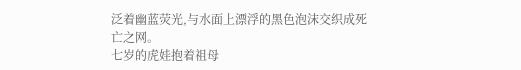泛着幽蓝荧光,与水面上漂浮的黑色泡沫交织成死亡之网。
七岁的虎娃抱着祖母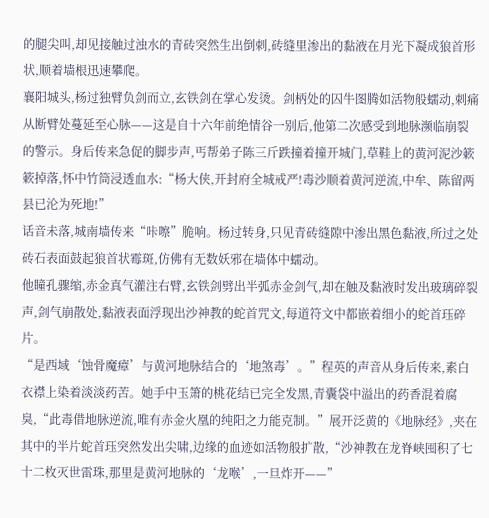的腿尖叫,却见接触过浊水的青砖突然生出倒刺,砖缝里渗出的黏液在月光下凝成狼首形状,顺着墙根迅速攀爬。
襄阳城头,杨过独臂负剑而立,玄铁剑在掌心发烫。剑柄处的囚牛图腾如活物般蠕动,刺痛从断臂处蔓延至心脉——这是自十六年前绝情谷一别后,他第二次感受到地脉濒临崩裂的警示。身后传来急促的脚步声,丐帮弟子陈三斤跌撞着撞开城门,草鞋上的黄河泥沙簌簌掉落,怀中竹筒浸透血水:“杨大侠,开封府全城戒严!毒沙顺着黄河逆流,中牟、陈留两县已沦为死地!”
话音未落,城南墙传来“咔嚓”脆响。杨过转身,只见青砖缝隙中渗出黑色黏液,所过之处砖石表面鼓起狼首状霉斑,仿佛有无数妖邪在墙体中蠕动。
他瞳孔骤缩,赤金真气灌注右臂,玄铁剑劈出半弧赤金剑气,却在触及黏液时发出玻璃碎裂声,剑气崩散处,黏液表面浮现出沙神教的蛇首咒文,每道符文中都嵌着细小的蛇首珏碎片。
“是西域‘蚀骨魔瘴’与黄河地脉结合的‘地煞毒’。”程英的声音从身后传来,素白衣襟上染着淡淡药苦。她手中玉箫的桃花结已完全发黑,青囊袋中溢出的药香混着腐臭,“此毒借地脉逆流,唯有赤金火凰的纯阳之力能克制。”展开泛黄的《地脉经》,夹在其中的半片蛇首珏突然发出尖啸,边缘的血迹如活物般扩散,“沙神教在龙脊峡囤积了七十二枚灭世雷珠,那里是黄河地脉的‘龙喉’,一旦炸开——”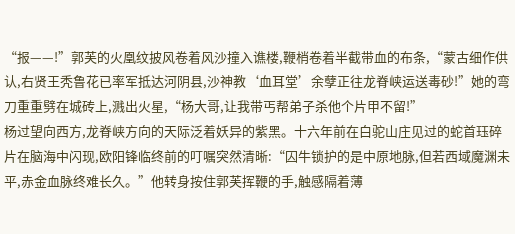“报——!”郭芙的火凰纹披风卷着风沙撞入谯楼,鞭梢卷着半截带血的布条,“蒙古细作供认,右贤王秃鲁花已率军抵达河阴县,沙神教‘血耳堂’余孽正往龙脊峡运送毒砂!”她的弯刀重重劈在城砖上,溅出火星,“杨大哥,让我带丐帮弟子杀他个片甲不留!”
杨过望向西方,龙脊峡方向的天际泛着妖异的紫黑。十六年前在白驼山庄见过的蛇首珏碎片在脑海中闪现,欧阳锋临终前的叮嘱突然清晰:“囚牛锁护的是中原地脉,但若西域魔渊未平,赤金血脉终难长久。”他转身按住郭芙挥鞭的手,触感隔着薄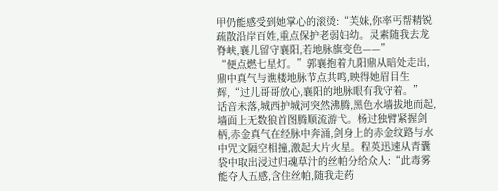甲仍能感受到她掌心的滚烫:“芙妹,你率丐帮精锐疏散沿岸百姓,重点保护老弱妇幼。灵素随我去龙脊峡,襄儿留守襄阳,若地脉旗变色——”
“便点燃七星灯。”郭襄抱着九阳鼎从暗处走出,鼎中真气与谯楼地脉节点共鸣,映得她眉目生辉,“过儿哥哥放心,襄阳的地脉眼有我守着。”
话音未落,城西护城河突然沸腾,黑色水墙拔地而起,墙面上无数狼首图腾顺流游弋。杨过独臂紧握剑柄,赤金真气在经脉中奔涌,剑身上的赤金纹路与水中咒文隔空相撞,激起大片火星。程英迅速从青囊袋中取出浸过归魂草汁的丝帕分给众人:“此毒雾能夺人五感,含住丝帕,随我走药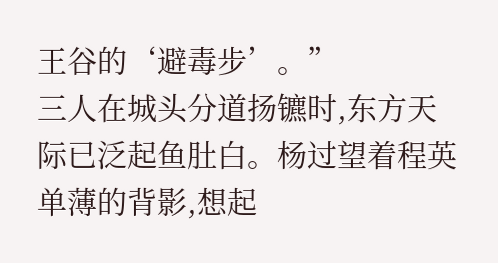王谷的‘避毒步’。”
三人在城头分道扬镳时,东方天际已泛起鱼肚白。杨过望着程英单薄的背影,想起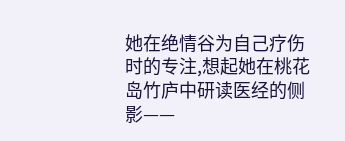她在绝情谷为自己疗伤时的专注,想起她在桃花岛竹庐中研读医经的侧影——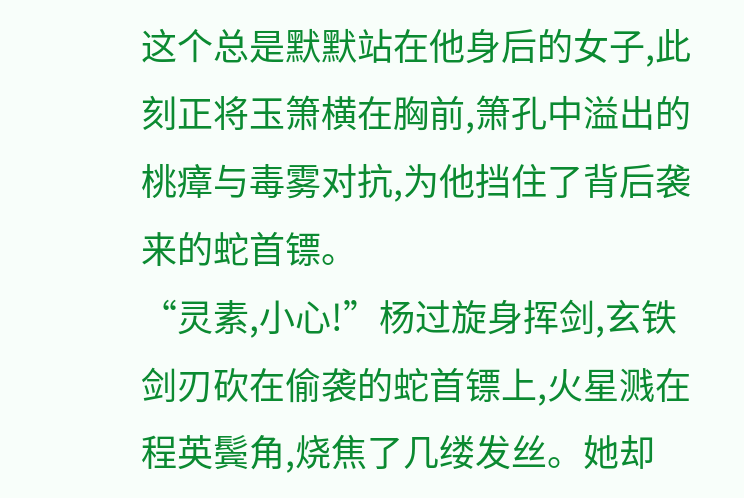这个总是默默站在他身后的女子,此刻正将玉箫横在胸前,箫孔中溢出的桃瘴与毒雾对抗,为他挡住了背后袭来的蛇首镖。
“灵素,小心!”杨过旋身挥剑,玄铁剑刃砍在偷袭的蛇首镖上,火星溅在程英鬓角,烧焦了几缕发丝。她却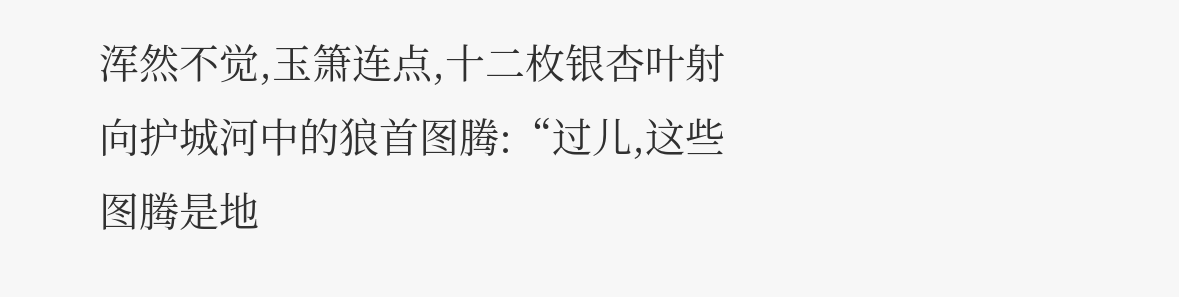浑然不觉,玉箫连点,十二枚银杏叶射向护城河中的狼首图腾:“过儿,这些图腾是地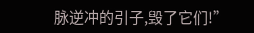脉逆冲的引子,毁了它们!”